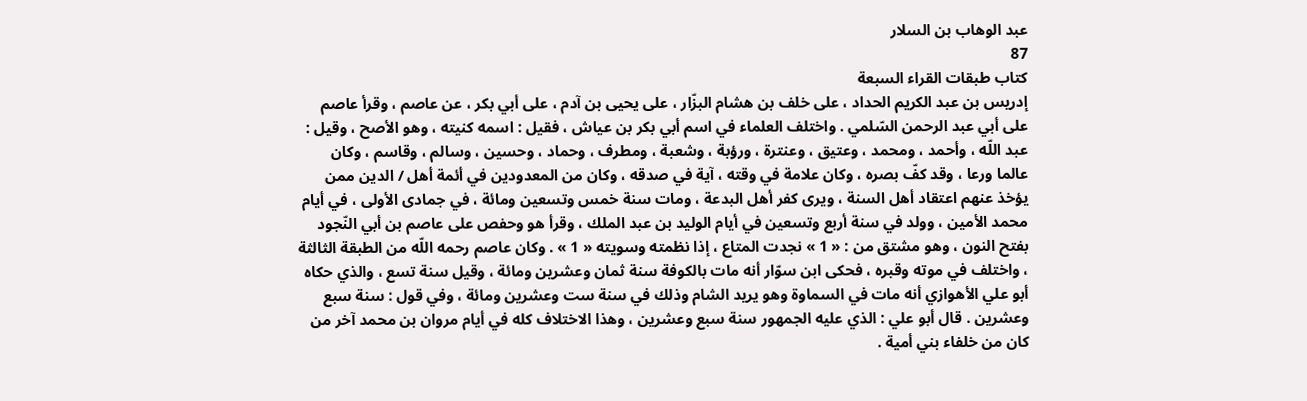عبد الوهاب بن السلار
87
كتاب طبقات القراء السبعة
إدريس بن عبد الكريم الحداد ، على خلف بن هشام البزّار ، على يحيى بن آدم ، على أبي بكر ، عن عاصم ، وقرأ عاصم على أبي عبد الرحمن السّلمي . واختلف العلماء في اسم أبي بكر بن عياش ، فقيل : اسمه كنيته ، وهو الأصح ، وقيل : عبد اللّه ، وأحمد ، ومحمد ، وعتيق ، وعنترة ، ورؤبة ، وشعبة ، ومطرف ، وحماد ، وحسين ، وسالم ، وقاسم ، وكان عالما ورعا ، وقد كفّ بصره ، وكان علامة في وقته ، آية في صدقه ، وكان من المعدودين في أئمة أهل / الدين ممن يؤخذ عنهم اعتقاد أهل السنة ، ويرى كفر أهل البدعة ، ومات سنة خمس وتسعين ومائة ، في جمادى الأولى ، في أيام محمد الأمين ، وولد في سنة أربع وتسعين في أيام الوليد بن عبد الملك ، وقرأ هو وحفص على عاصم بن أبي النّجود بفتح النون ، وهو مشتق من : « 1 » نجدت المتاع ، إذا نظمته وسويته « 1 » . وكان عاصم رحمه اللّه من الطبقة الثالثة ، واختلف في موته وقبره ، فحكى ابن سوّار أنه مات بالكوفة سنة ثمان وعشرين ومائة ، وقيل سنة تسع ، والذي حكاه أبو علي الأهوازي أنه مات في السماوة وهو يريد الشام وذلك في سنة ست وعشرين ومائة ، وفي قول : سنة سبع وعشرين . قال أبو علي : الذي عليه الجمهور سنة سبع وعشرين ، وهذا الاختلاف كله في أيام مروان بن محمد آخر من كان من خلفاء بني أمية .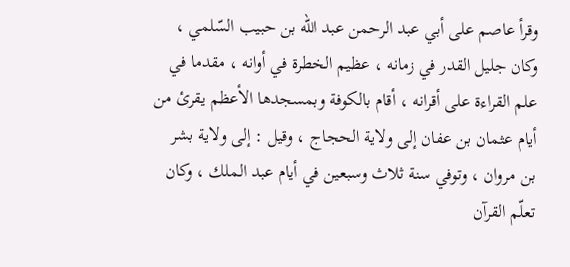وقرأ عاصم على أبي عبد الرحمن عبد اللّه بن حبيب السّلمي ، وكان جليل القدر في زمانه ، عظيم الخطرة في أوانه ، مقدما في علم القراءة على أقرانه ، أقام بالكوفة وبمسجدها الأعظم يقرئ من أيام عثمان بن عفان إلى ولاية الحجاج ، وقيل : إلى ولاية بشر بن مروان ، وتوفي سنة ثلاث وسبعين في أيام عبد الملك ، وكان تعلّم القرآن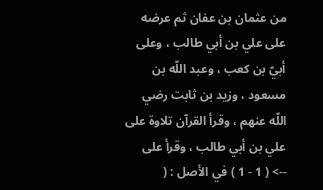من عثمان بن عفان ثم عرضه على علي بن أبي طالب ، وعلى أبيّ بن كعب ، وعبد اللّه بن مسعود ، وزيد بن ثابت رضي اللّه عنهم ، وقرأ القرآن تلاوة على علي بن أبي طالب ، وقرأ على
--> ( 1 - 1 ) في الأصل : (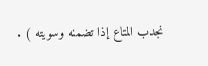نجدب المتاع إذا تضمنه وسويته ) .